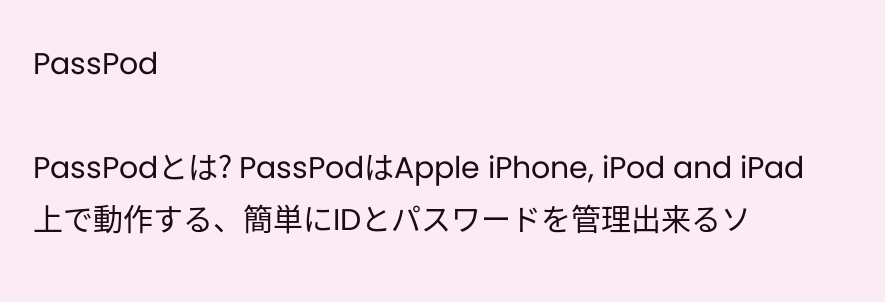PassPod

PassPodとは? PassPodはApple iPhone, iPod and iPad上で動作する、簡単にIDとパスワードを管理出来るソ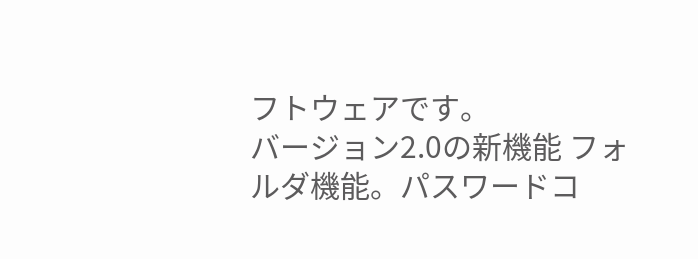フトウェアです。
バージョン2.0の新機能 フォルダ機能。パスワードコ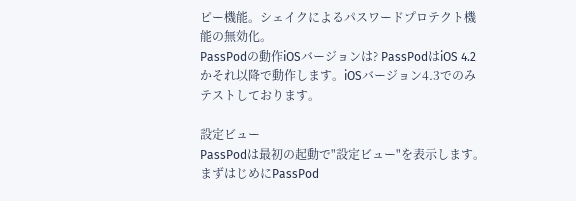ピー機能。シェイクによるパスワードプロテクト機能の無効化。
PassPodの動作iOSバージョンは? PassPodはiOS 4.2かそれ以降で動作します。iOSバージョン4.3でのみテストしております。

設定ビュー
PassPodは最初の起動で"設定ビュー"を表示します。
まずはじめにPassPod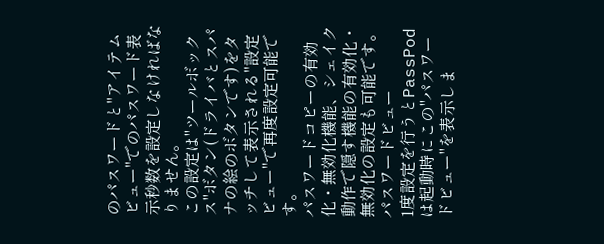のパスワードと"アイテムビュー"でのパスワード表示秒数を設定しなければなりません。
この設定は"ツールボックス"ボタン(ドライバとスパナの絵のボタンです)をタッチして表示される"設定ビュー"で再度設定可能です。
パスワードコピーの有効化・無効化機能、シェイク動作で隠す機能の有効化・無効化の設定も可能です。
パスワードビュー
1度設定を行うとPassPodは起動時にこの"パスワードビュー"を表示しま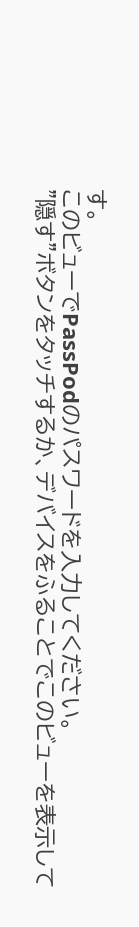す。
このビューでPassPodのパスワードを入力してください。
"隠す"ボタンをタッチするか、デバイスをふることでこのビューを表示して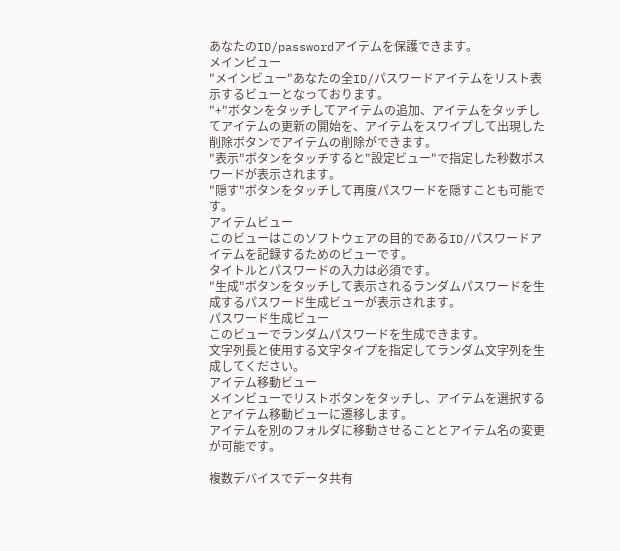あなたのID/passwordアイテムを保護できます。
メインビュー
"メインビュー"あなたの全ID/パスワードアイテムをリスト表示するビューとなっております。
"+"ボタンをタッチしてアイテムの追加、アイテムをタッチしてアイテムの更新の開始を、アイテムをスワイプして出現した削除ボタンでアイテムの削除ができます。
"表示"ボタンをタッチすると"設定ビュー"で指定した秒数ポスワードが表示されます。
"隠す"ボタンをタッチして再度パスワードを隠すことも可能です。
アイテムビュー
このビューはこのソフトウェアの目的であるID/パスワードアイテムを記録するためのビューです。
タイトルとパスワードの入力は必須です。
"生成"ボタンをタッチして表示されるランダムパスワードを生成するパスワード生成ビューが表示されます。
パスワード生成ビュー
このビューでランダムパスワードを生成できます。
文字列長と使用する文字タイプを指定してランダム文字列を生成してください。
アイテム移動ビュー
メインビューでリストボタンをタッチし、アイテムを選択するとアイテム移動ビューに遷移します。
アイテムを別のフォルダに移動させることとアイテム名の変更が可能です。

複数デバイスでデータ共有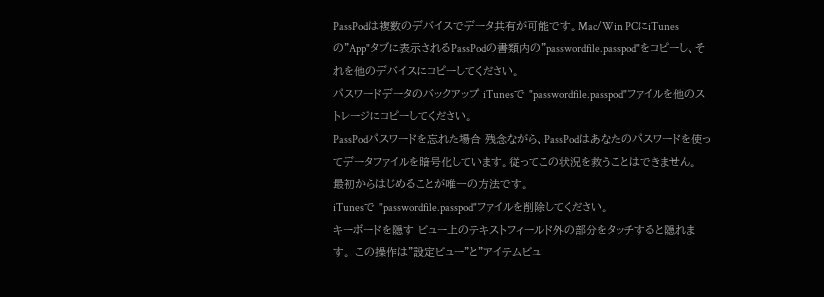PassPodは複数のデバイスでデータ共有が可能です。Mac/Win PCにiTunesの"App"タブに表示されるPassPodの書類内の"passwordfile.passpod"をコピーし、それを他のデバイスにコピーしてください。
パスワードデータのバックアップ iTunesで "passwordfile.passpod"ファイルを他のストレージにコピーしてください。
PassPodパスワードを忘れた場合 残念ながら、PassPodはあなたのパスワードを使ってデータファイルを暗号化しています。従ってこの状況を救うことはできません。
最初からはじめることが唯一の方法です。
iTunesで "passwordfile.passpod"ファイルを削除してください。
キーボードを隠す ビュー上のテキストフィールド外の部分をタッチすると隠れます。 この操作は"設定ビュー"と"アイテムビュ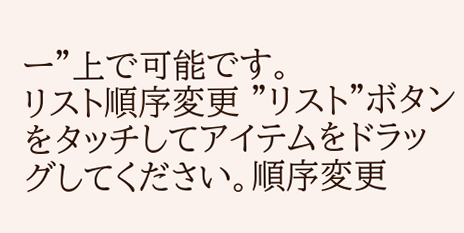ー"上で可能です。
リスト順序変更 "リスト"ボタンをタッチしてアイテムをドラッグしてください。順序変更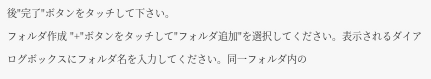後"完了"ボタンをタッチして下さい。
フォルダ作成 "+"ボタンをタッチして"フォルダ追加"を選択してください。表示されるダイアログボックスにフォルダ名を入力してください。同一フォルダ内の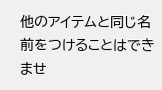他のアイテムと同じ名前をつけることはできませ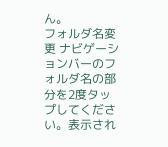ん。
フォルダ名変更 ナビゲーションバーのフォルダ名の部分を2度タップしてください。表示され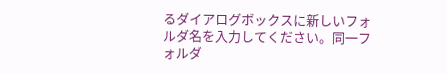るダイアログボックスに新しいフォルダ名を入力してください。同一フォルダ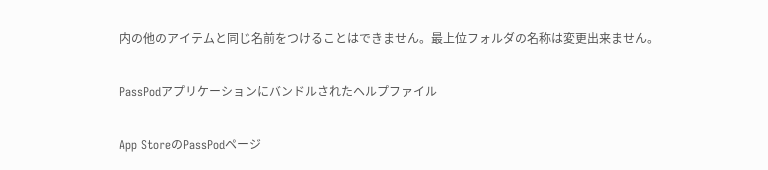内の他のアイテムと同じ名前をつけることはできません。最上位フォルダの名称は変更出来ません。

PassPodアプリケーションにバンドルされたヘルプファイル

App StoreのPassPodページ